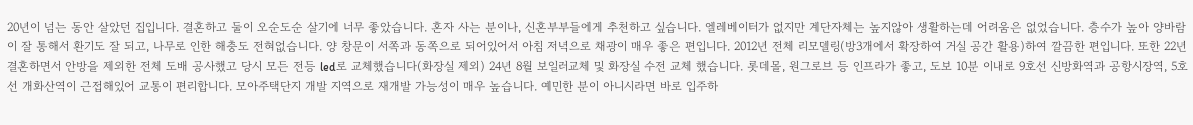20년이 넘는 동안 살았던 집입니다. 결혼하고 둘이 오순도순 살기에 너무 좋았습니다. 혼자 사는 분이나, 신혼부부들에게 추천하고 싶습니다. 엘레베이터가 없지만 계단자체는 높지않아 생활하는데 어려움은 없었습니다. 층수가 높아 양바람이 잘 통해서 환기도 잘 되고, 나무로 인한 해충도 전혀없습니다. 양 창문이 서쪽과 동쪽으로 되어있어서 아침 저녁으로 채광이 매우 좋은 편입니다. 2012년 전체 리모델링(방3개에서 확장하여 거실 공간 활용)하여 깔끔한 편입니다. 또한 22년 결혼하면서 안방을 제외한 전체 도배 공사했고 당시 모든 전등 led로 교체했습니다(화장실 제외) 24년 8월 보일러교체 및 화장실 수전 교체 했습니다. 롯데몰, 원그로브 등 인프라가 좋고, 도보 10분 이내로 9호선 신방화역과 공항시장역, 5호선 개화산역이 근접해있어 교통이 편리합니다. 모아주택단지 개발 지역으로 재개발 가능성이 매우 높습니다. 예민한 분이 아니시라면 바로 입주하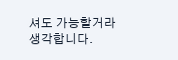셔도 가능할거라 생각합니다.